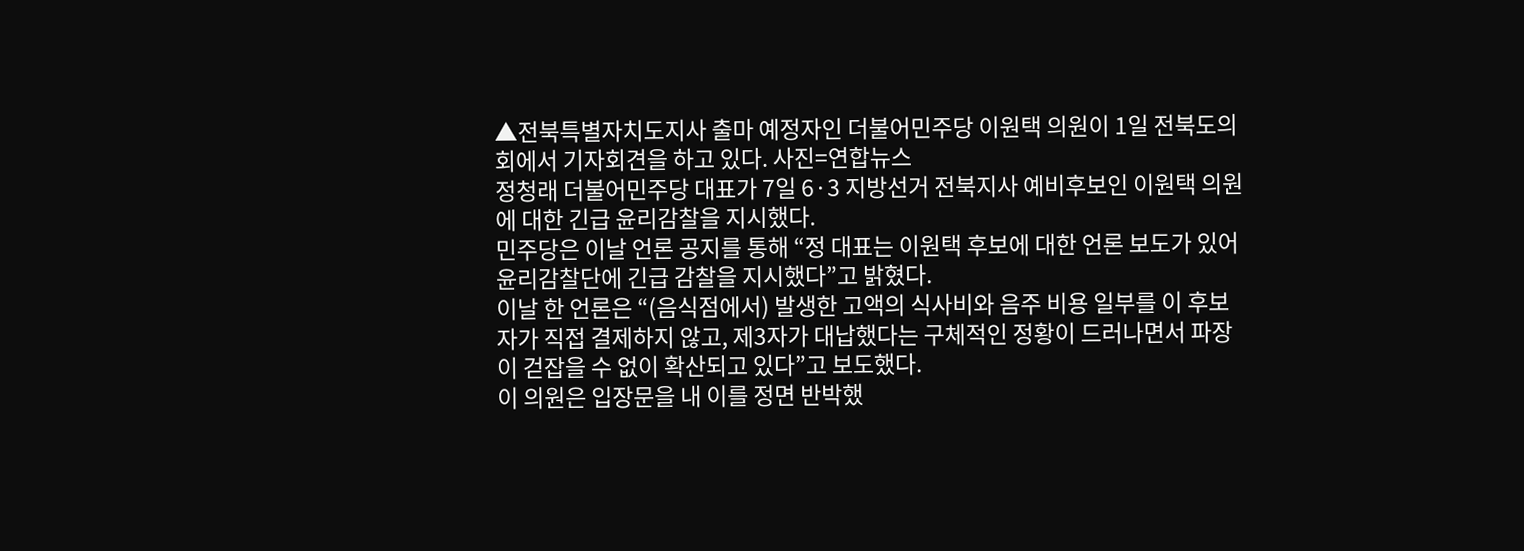▲전북특별자치도지사 출마 예정자인 더불어민주당 이원택 의원이 1일 전북도의회에서 기자회견을 하고 있다. 사진=연합뉴스
정청래 더불어민주당 대표가 7일 6·3 지방선거 전북지사 예비후보인 이원택 의원에 대한 긴급 윤리감찰을 지시했다.
민주당은 이날 언론 공지를 통해 “정 대표는 이원택 후보에 대한 언론 보도가 있어 윤리감찰단에 긴급 감찰을 지시했다”고 밝혔다.
이날 한 언론은 “(음식점에서) 발생한 고액의 식사비와 음주 비용 일부를 이 후보자가 직접 결제하지 않고, 제3자가 대납했다는 구체적인 정황이 드러나면서 파장이 걷잡을 수 없이 확산되고 있다”고 보도했다.
이 의원은 입장문을 내 이를 정면 반박했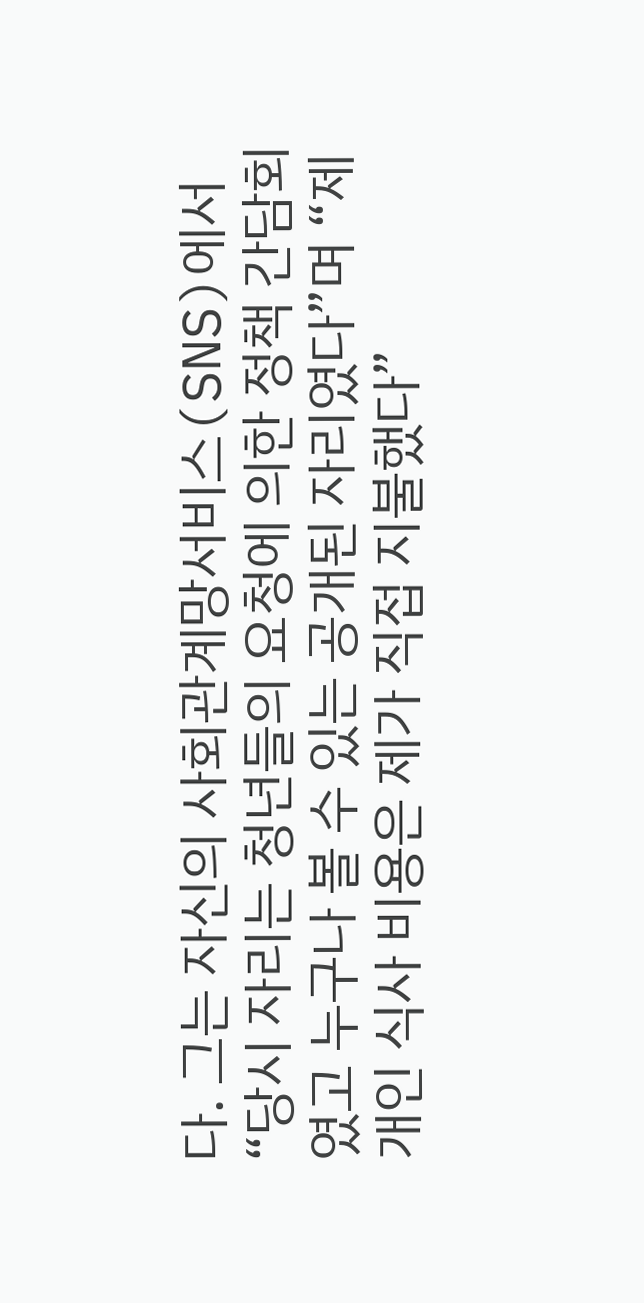다. 그는 자신의 사회관계망서비스(SNS)에서 “당시 자리는 청년들의 요청에 의한 정책 간담회였고 누구나 볼 수 있는 공개된 자리였다”며 “제 개인 식사 비용은 제가 직접 지불했다”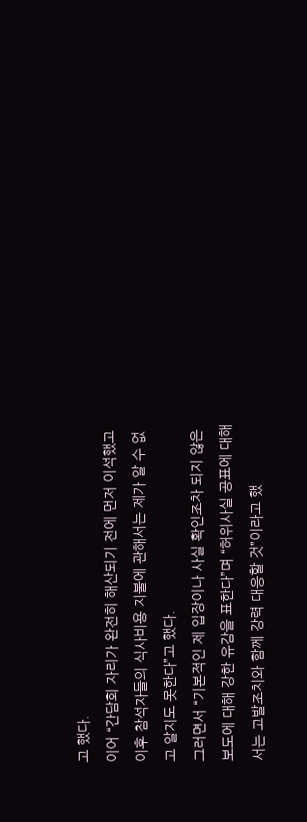고 했다.
이어 “간담회 자리가 완전히 해산되기 전에 먼저 이석했고 이후 참석자들의 식사비용 지불에 관해서는 제가 알 수 없고 알지도 못한다”고 했다.
그러면서 “기본적인 제 입장이나 사실 확인조차 되지 않은 보도에 대해 강한 유감을 표한다”며 “허위사실 공표에 대해서는 고발조치와 함께 강력 대응할 것”이라고 했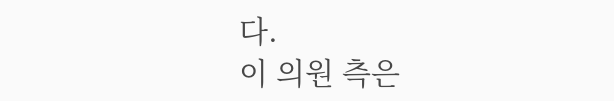다.
이 의원 측은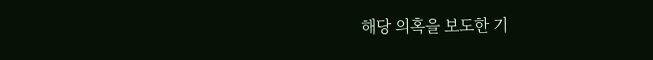해당 의혹을 보도한 기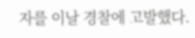자를 이날 경찰에 고발했다.